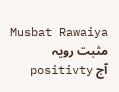Musbat Rawaiya
مثبت رویہ
آج positivty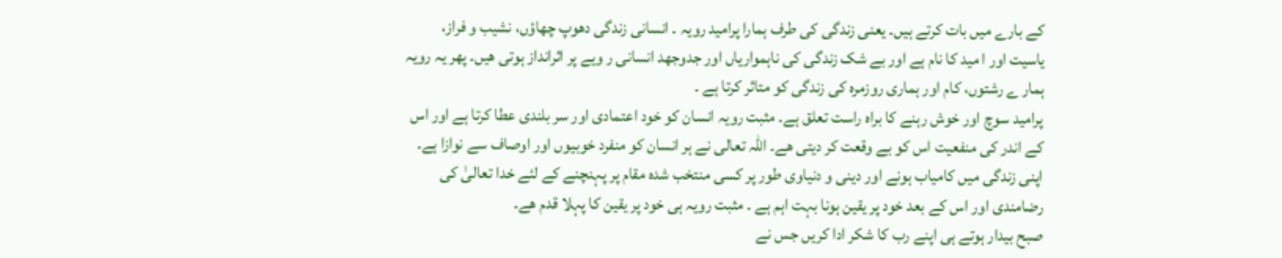کے بارے میں بات کرتے ہیں۔ یعنی زندگی کی طرف ہمارا پرامید رويہ ۔ انسانی زندگی دھوپ چھاؤں، نشیب و فراز، یاسیت اور ا ميد کا نام ہے اور بے شک زندگی کی ناہموارياں اور جدوجهد انسانی ر ویے پر اثرانداز ہوتی ھيں۔ پھر یہ رویہ ہمار ے رشتوں، کام اور ہماری روزمرہ کی زندگی کو متاثر کرتا ہے ۔
پرامید سوچ اور خوش رہنے کا براہ راست تعلق ہے۔ مثبت رویہ انسان کو خود اعتمادی اور سر بلندی عطا کرتا ہے اور اس کے اندر کی منفعیت اس کو بے وقعت کر دیتی هے۔ اللہ تعالی نے ہر انسان کو منفرد خوبیوں اور اوصاف سے نوازا ہے۔ اپنی زندگی میں کامیاب ہونے اور دینی و دنیاوی طور پر کسی منتخب شدہ مقام پر پہنچنے کے لئے خدا تعالیٰ کی رضامندی اور اس کے بعد خود پر یقین ہونا بہت اہم ہے ۔ مثبت رویہ ہی خود پر یقین کا پہلا قدم ھے۔
صبح بیدار ہوتے ہی اپنے رب کا شکر ادا کریں جس نے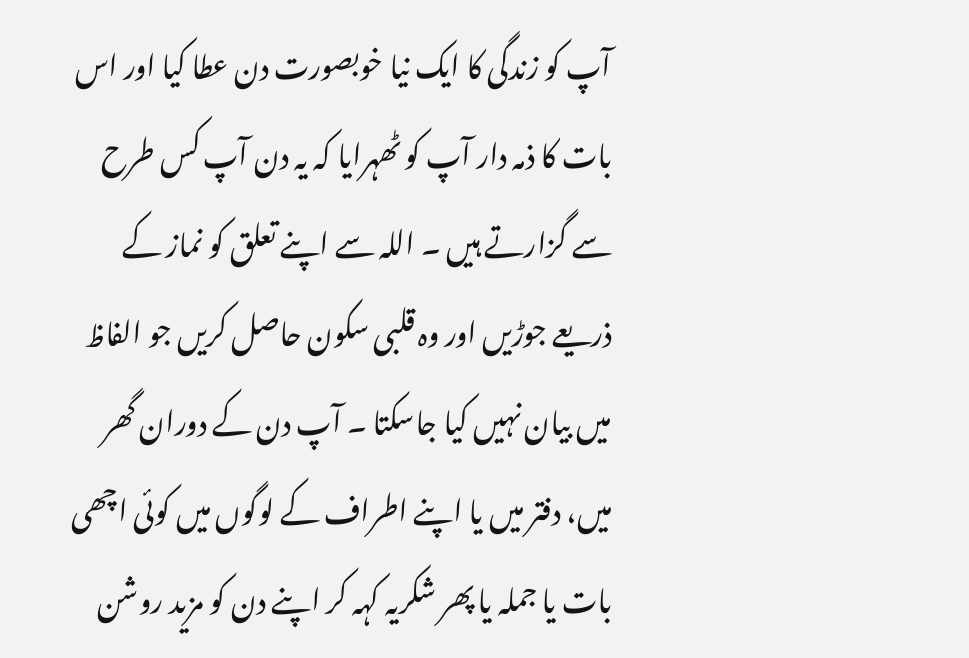آپ کو زندگی کا ایک نیا خوبصورت دن عطا کیا اور اس بات کا ذمہ دار آپ کو ٹھہرایا کہ یہ دن آپ کس طرح سے گزارتے ہیں ۔ اللہ سے اپنے تعلق کو نماز کے ذریعے جوڑیں اور وہ قلبی سکون حاصل کريں جو الفاظ میں بیان نہیں کیا جاسکتا ۔ آپ دن کے دوران گھر میں، دفتر میں یا اپنے اطراف کے لوگوں میں کوئی اچھی بات یا جملہ یا پھر شکریہ کہہ کر اپنے دن کو مزيد روشن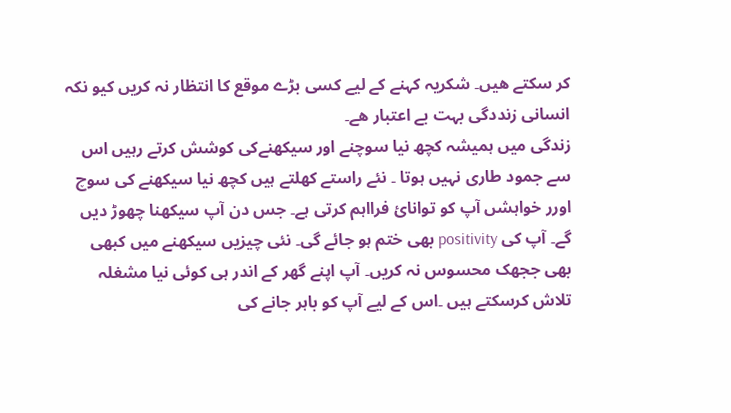کر سکتے ھيں۔ شکریہ کہنے کے لیے کسی بڑے موقع کا انتظار نہ کریں کیو نکہ انسانی زنددگی بہت بے اعتبار ھے۔
زندگی میں ہمیشہ کچھ نیا سوچنے اور سیکھنےکی کوشش کرتے رہیں اس سے جمود طاری نہیں ہوتا ۔ نئے راستے کھلتے ہیں کچھ نیا سیکھنے کی سوچ اورر خواہشں آپ کو توانائ فرااہم کرتی ہے۔ جس دن آپ سیکھنا چھوڑ دیں گے۔ آپ کی positivity بھی ختم ہو جائے گی۔ نئی چیزیں سیکھنے میں کبھی بھی ججھک محسوس نہ کریں۔ آپ اپنے گھر کے اندر ہی کوئی نیا مشغلہ تلاش کرسکتے ہیں ۔اس کے لیے آپ کو باہر جانے کی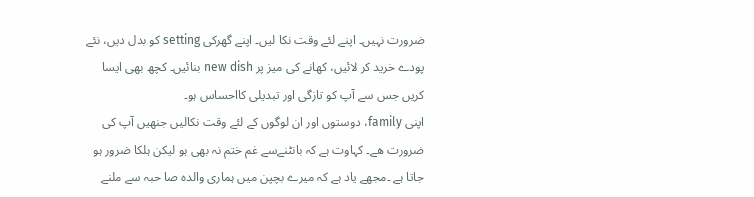ضرورت نہیں۔ اپنے لئے وقت نکا لیں۔ اپنے گهرکی setting کو بدل دیں، نئے پودے خرید کر لائیں، کهانے کی میز پر new dish بنائیں۔ کچھ بھی ایسا کریں جس سے آپ کو تازگی اور تبدیلی کااحساس ہو۔
اپنی family، دوستوں اور ان لوگوں کے لئے وقت نکالیں جنهیں آپ کی ضرورت هے۔ کہاوت ہے کہ بانٹنےسے غم ختم نہ بھی ہو لیکن ہلکا ضرور ہو جاتا ہے ۔مجھے یاد ہے کہ میرے بچپن میں ہماری والدہ صا حبہ سے ملنے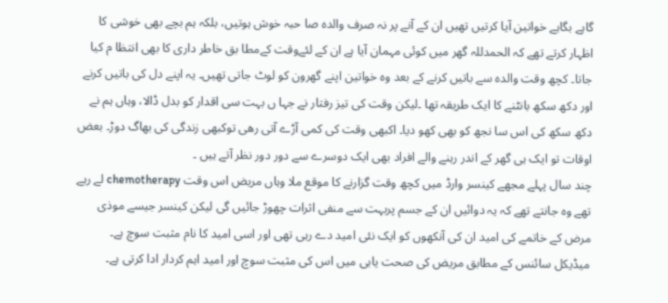گاہے بگاہے خواتین آیا کرتیں تھیں ان کے آنے پر نہ صرف والدہ صا حبہ خوش ہوتیں، بلکہ ہم بچے بھی خوشی کا اظہار کرتے تھے کہ الحمدللہ گھر میں کوئی مہمان آیا ہے ان کے لئےوقت کےمطا بق خاطر داری کا بھی انتظا م کیا جاتا۔ کچھ وقت والدہ سے باتیں کرنے کے بعد وہ خواتین اپنے گھرون کو لوٹ جاتی تھیں۔ یہ اپنے دل کی باتیں کرنے اور دکھ سکھ بانٹنے کا ایک طریقہ تھا ۔لیکن وقت کی تیز رفتار نے جہا ں بہت سی اقدار کو بدل ڈالا، وہاں ہم نے دکھ سکھ کی اس سا نجھ کو بھی کھو دیا۔ اکبهی وقت کی کمی آڑے آتی رهی توکبهی زندگی کی بهاگ دوڑ۔ بعض اوقات تو ایک ہی گھر کے اندر رہنے والے افراد بھی ایک دوسرے سے دور دور نظر آتے ہیں ۔
چند سال پہلے مجھے کینسر وارڈ میں کچھ وقت گزارنے کا موقع ملا وہاں مریض اس وقت chemotherapy لے رہے تھے وہ جانتے تھے کہ یہ دوائیں ان کے جسم پربہت سے منفی اثرات چھوڑ جائیں گی لیکن کینسر جیسے موذی مرض کے خاتمے کی امید ان کی آنکھوں کو ایک نئی امید دے رہی تھی اور اسی امید کا نام مثبت سوچ ہے۔ میڈیکل سائنس کے مطابق مریض کی صحت یابی میں اس کی مثبت سوچ اور امید اہم کردار ادا کرتی ہے۔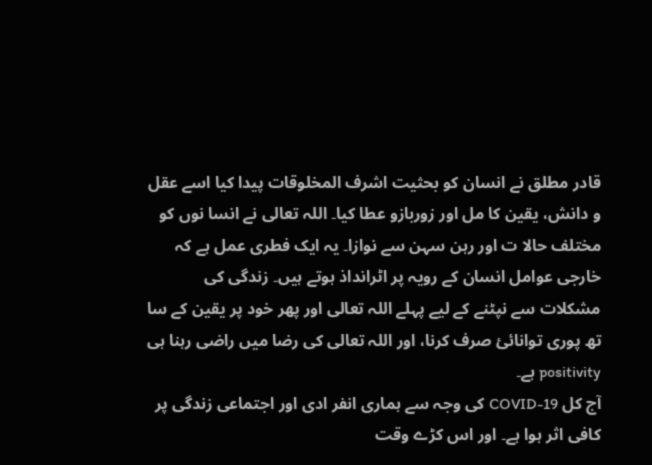قادر مطلق نے انسان کو بحثیت اشرف المخلوقات پیدا کیا اسے عقل و دانش، یقین کا مل اور زوربازو عطا کیا۔ اللہ تعالی نے انسا نوں کو مختلف حالا ت اور رہن سہن سے نوازا۔ یہ ایک فطری عمل ہے کہ خارجی عوامل انسان کے رویہ پر اٹرانداذ ہوتے ہیں۔ زندگی کی مشکلات سے نپٹنے کے لیے پہلے اللہ تعالی اور پھر خود پر یقین کے سا تھ پوری توانائئ صرف کرنا، اور اللہ تعالی کی رضا میں راضی رہنا ہی positivity ہے۔
آج کل COVID-19 کی وجہ سے ہماری انفر ادی اور اجتماعی زندگی پر کافی اثر ہوا ہے۔ اور اس کڑے وقت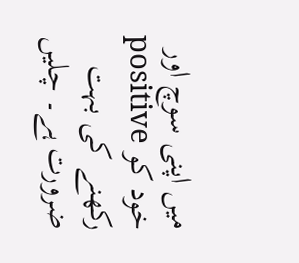میں اپنی سوچ اور خود کو positive رکھنے کی بہت ضرورت ہے۔ چلیں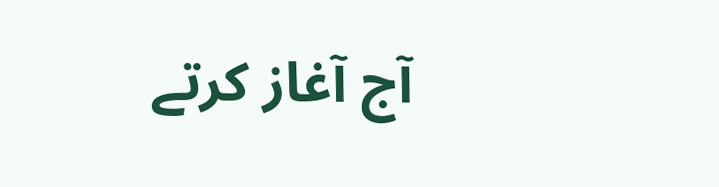آج آغاز کرتے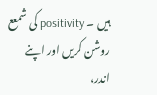ہیں ۔ positivity کی شمعع روشن کریں اور اپنے اندر،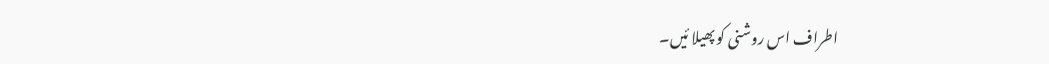اطراف اس روشنی کو پھیلا ئیں۔